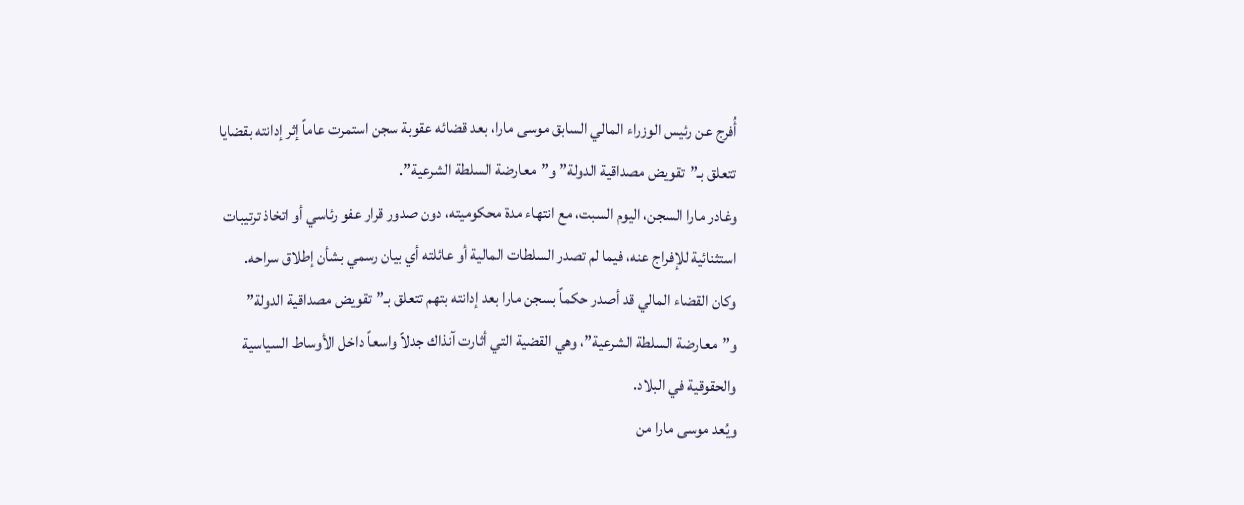أُفرج عن رئيس الوزراء المالي السابق موسى مارا، بعد قضائه عقوبة سجن استمرت عاماً إثر إدانته بقضايا تتعلق بـ”تقويض مصداقية الدولة” و”معارضة السلطة الشرعية”.
وغادر مارا السجن، اليوم السبت، مع انتهاء مدة محكوميته، دون صدور قرار عفو رئاسي أو اتخاذ ترتيبات استثنائية للإفراج عنه، فيما لم تصدر السلطات المالية أو عائلته أي بيان رسمي بشأن إطلاق سراحه.
وكان القضاء المالي قد أصدر حكماً بسجن مارا بعد إدانته بتهم تتعلق بـ”تقويض مصداقية الدولة” و”معارضة السلطة الشرعية”، وهي القضية التي أثارت آنذاك جدلاً واسعاً داخل الأوساط السياسية والحقوقية في البلاد.
ويُعد موسى مارا من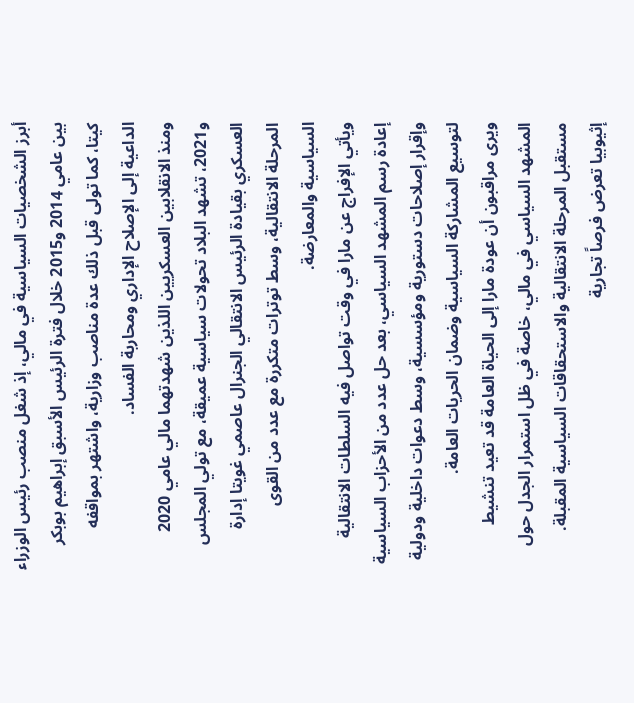أبرز الشخصيات السياسية في مالي، إذ شغل منصب رئيس الوزراء بين عامي 2014 و2015 خلال فترة الرئيس الأسبق إبراهيم بوبكر كيتا، كما تولى قبل ذلك عدة مناصب وزارية، واشتهر بمواقفه الداعية إلى الإصلاح الإداري ومحاربة الفساد.
ومنذ الانقلابين العسكريين اللذين شهدتهما مالي عامي 2020 و2021، تشهد البلاد تحولات سياسية عميقة، مع تولي المجلس العسكري بقيادة الرئيس الانتقالي الجنرال عاصمي غويتا إدارة المرحلة الانتقالية، وسط توترات متكررة مع عدد من القوى السياسية والمعارضة.
ويأتي الإفراج عن مارا في وقت تواصل فيه السلطات الانتقالية إعادة رسم المشهد السياسي، بعد حل عدد من الأحزاب السياسية وإقرار إصلاحات دستورية ومؤسسية، وسط دعوات داخلية ودولية لتوسيع المشاركة السياسية وضمان الحريات العامة.
ويرى مراقبون أن عودة مارا إلى الحياة العامة قد تعيد تنشيط المشهد السياسي في مالي، خاصة في ظل استمرار الجدل حول مستقبل المرحلة الانتقالية والاستحقاقات السياسية المقبلة.
إثيوبيا تعرض فرصاً تجارية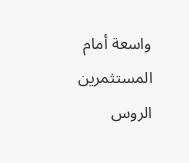واسعة أمام المستثمرين الروس